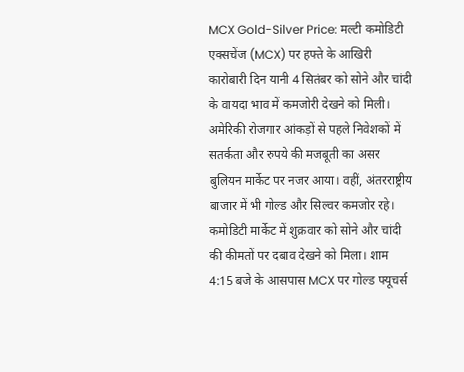MCX Gold-Silver Price: मल्टी कमोडिटी एक्सचेंज (MCX) पर हफ्ते के आखिरी कारोबारी दिन यानी 4 सितंबर को सोने और चांदी के वायदा भाव में कमजोरी देखने को मिली। अमेरिकी रोजगार आंकड़ों से पहले निवेशकों में सतर्कता और रुपये की मजबूती का असर बुलियन मार्केट पर नजर आया। वहीं, अंतरराष्ट्रीय बाजार में भी गोल्ड और सिल्वर कमजोर रहे।
कमोडिटी मार्केट में शुक्रवार को सोने और चांदी की कीमतों पर दबाव देखने को मिला। शाम 4:15 बजे के आसपास MCX पर गोल्ड फ्यूचर्स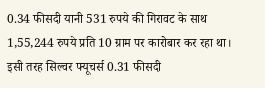0.34 फीसदी यानी 531 रुपये की गिरावट के साथ 1,55,244 रुपये प्रति 10 ग्राम पर कारोबार कर रहा था। इसी तरह सिल्वर फ्यूचर्स 0.31 फीसदी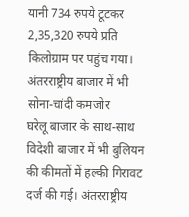यानी 734 रुपये टूटकर 2,35,320 रुपये प्रति किलोग्राम पर पहुंच गया।
अंतरराष्ट्रीय बाजार में भी सोना-चांदी कमजोर
घरेलू बाजार के साथ-साथ विदेशी बाजार में भी बुलियन की कीमतों में हल्की गिरावट दर्ज की गई। अंतरराष्ट्रीय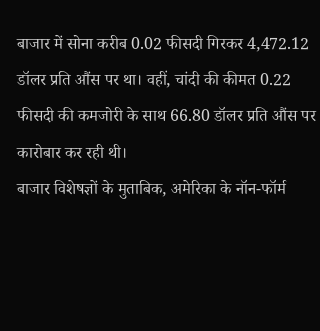बाजार में सोना करीब 0.02 फीसदी गिरकर 4,472.12 डॉलर प्रति औंस पर था। वहीं, चांदी की कीमत 0.22 फीसदी की कमजोरी के साथ 66.80 डॉलर प्रति औंस पर कारोबार कर रही थी।
बाजार विशेषज्ञों के मुताबिक, अमेरिका के नॉन-फॉर्म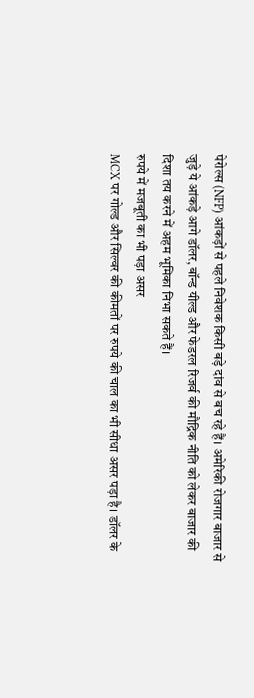पेरोल्स (NFP) आंकड़ों से पहले निवेशक किसी बड़े दांव से बच रहे हैं। अमेरिकी रोजगार बाजार से जुड़े ये आंकड़े आगे डॉलर, बॉन्ड यील्ड और फेडरल रिजर्व की मौद्रिक नीति को लेकर बाजार की दिशा तय करने में अहम भूमिका निभा सकते हैं।
रुपये में मजबूती का भी पड़ा असर
MCX पर गोल्ड और सिल्वर की कीमतों पर रुपये की चाल का भी सीधा असर पड़ा है। डॉलर के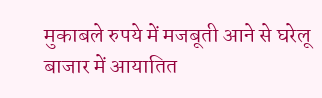मुकाबले रुपये में मजबूती आने से घरेलू बाजार में आयातित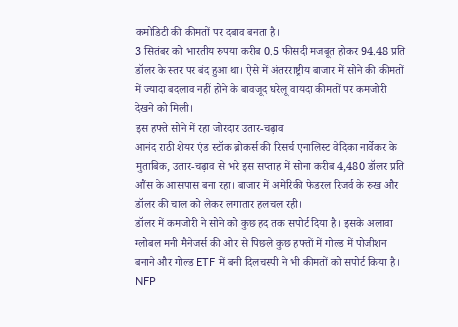कमोडिटी की कीमतों पर दबाव बनता है।
3 सितंबर को भारतीय रुपया करीब 0.5 फीसदी मजबूत होकर 94.48 प्रति डॉलर के स्तर पर बंद हुआ था। ऐसे में अंतरराष्ट्रीय बाजार में सोने की कीमतों में ज्यादा बदलाव नहीं होने के बावजूद घरेलू वायदा कीमतों पर कमजोरी देखने को मिली।
इस हफ्ते सोने में रहा जोरदार उतार-चढ़ाव
आनंद राठी शेयर एंड स्टॉक ब्रोकर्स की रिसर्च एनालिस्ट वेदिका नार्वेकर के मुताबिक, उतार-चढ़ाव से भरे इस सप्ताह में सोना करीब 4,480 डॉलर प्रति औंस के आसपास बना रहा। बाजार में अमेरिकी फेडरल रिजर्व के रुख और डॉलर की चाल को लेकर लगातार हलचल रही।
डॉलर में कमजोरी ने सोने को कुछ हद तक सपोर्ट दिया है। इसके अलावा ग्लोबल मनी मैनेजर्स की ओर से पिछले कुछ हफ्तों में गोल्ड में पोजीशन बनाने और गोल्ड ETF में बनी दिलचस्पी ने भी कीमतों को सपोर्ट किया है।
NFP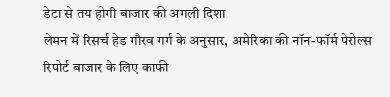डेटा से तय होगी बाजार की अगली दिशा
लेमन में रिसर्च हेड गौरव गर्ग के अनुसार, अमेरिका की नॉन-फॉर्म पेरोल्स रिपोर्ट बाजार के लिए काफी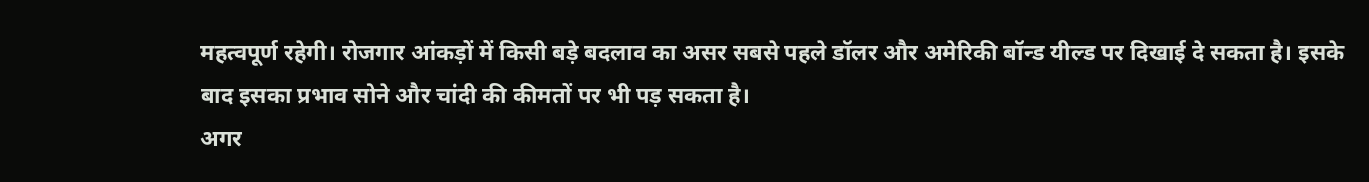महत्वपूर्ण रहेगी। रोजगार आंकड़ों में किसी बड़े बदलाव का असर सबसे पहले डॉलर और अमेरिकी बॉन्ड यील्ड पर दिखाई दे सकता है। इसके बाद इसका प्रभाव सोने और चांदी की कीमतों पर भी पड़ सकता है।
अगर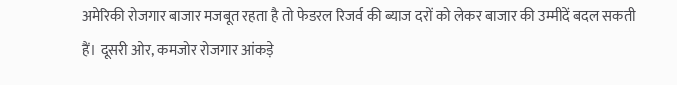अमेरिकी रोजगार बाजार मजबूत रहता है तो फेडरल रिजर्व की ब्याज दरों को लेकर बाजार की उम्मीदें बदल सकती हैं। दूसरी ओर, कमजोर रोजगार आंकड़े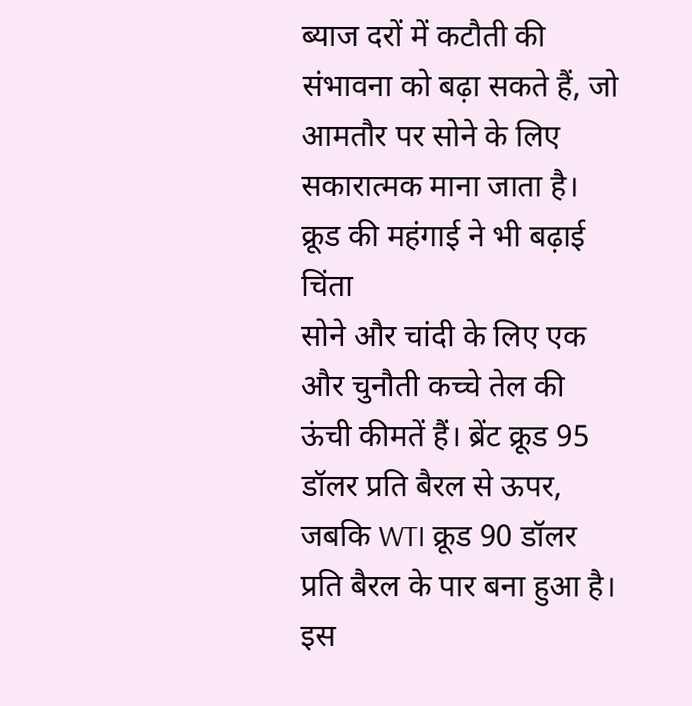ब्याज दरों में कटौती की संभावना को बढ़ा सकते हैं, जो आमतौर पर सोने के लिए सकारात्मक माना जाता है।
क्रूड की महंगाई ने भी बढ़ाई चिंता
सोने और चांदी के लिए एक और चुनौती कच्चे तेल की ऊंची कीमतें हैं। ब्रेंट क्रूड 95 डॉलर प्रति बैरल से ऊपर, जबकि WTI क्रूड 90 डॉलर प्रति बैरल के पार बना हुआ है। इस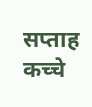सप्ताह कच्चे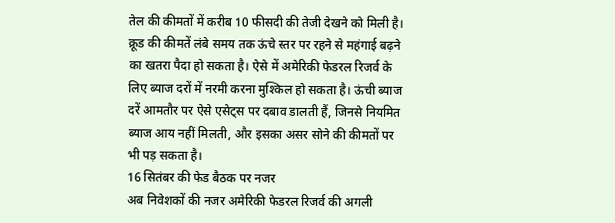तेल की कीमतों में करीब 10 फीसदी की तेजी देखने को मिली है।
क्रूड की कीमतें लंबे समय तक ऊंचे स्तर पर रहने से महंगाई बढ़ने का खतरा पैदा हो सकता है। ऐसे में अमेरिकी फेडरल रिजर्व के लिए ब्याज दरों में नरमी करना मुश्किल हो सकता है। ऊंची ब्याज दरें आमतौर पर ऐसे एसेट्स पर दबाव डालती हैं, जिनसे नियमित ब्याज आय नहीं मिलती, और इसका असर सोने की कीमतों पर भी पड़ सकता है।
16 सितंबर की फेड बैठक पर नजर
अब निवेशकों की नजर अमेरिकी फेडरल रिजर्व की अगली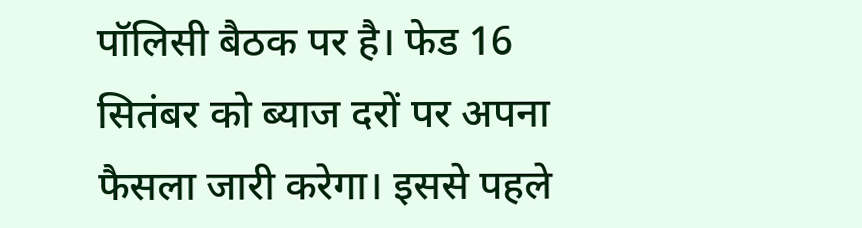पॉलिसी बैठक पर है। फेड 16 सितंबर को ब्याज दरों पर अपना फैसला जारी करेगा। इससे पहले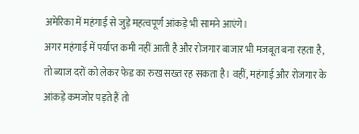अमेरिका में महंगाई से जुड़े महत्वपूर्ण आंकड़े भी सामने आएंगे।
अगर महंगाई में पर्याप्त कमी नहीं आती है और रोजगार बाजार भी मजबूत बना रहता है, तो ब्याज दरों को लेकर फेड का रुख सख्त रह सकता है। वहीं, महंगाई और रोजगार के आंकड़े कमजोर पड़ते हैं तो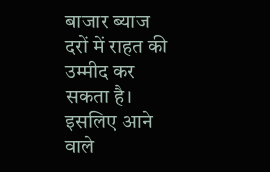बाजार ब्याज दरों में राहत की उम्मीद कर सकता है।
इसलिए आने वाले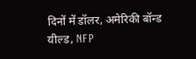दिनों में डॉलर, अमेरिकी बॉन्ड यील्ड, NFP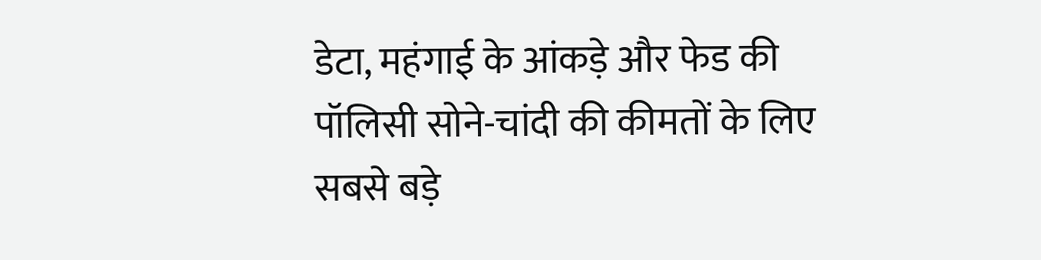डेटा, महंगाई के आंकड़े और फेड की पॉलिसी सोने-चांदी की कीमतों के लिए सबसे बड़े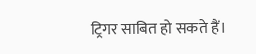ट्रिगर साबित हो सकते हैं।